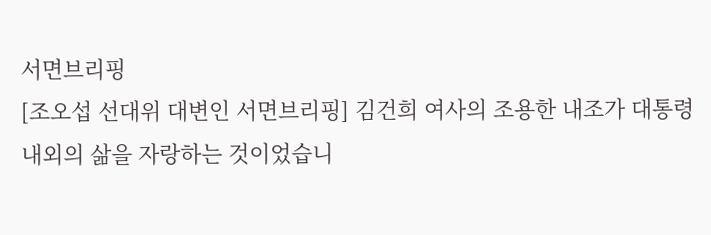서면브리핑
[조오섭 선대위 대변인 서면브리핑] 김건희 여사의 조용한 내조가 대통령 내외의 삶을 자랑하는 것이었습니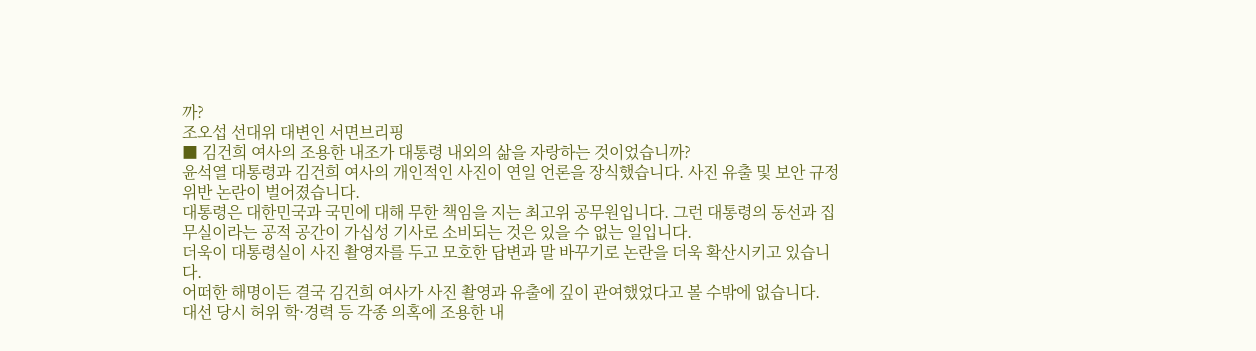까?
조오섭 선대위 대변인 서면브리핑
■ 김건희 여사의 조용한 내조가 대통령 내외의 삶을 자랑하는 것이었습니까?
윤석열 대통령과 김건희 여사의 개인적인 사진이 연일 언론을 장식했습니다. 사진 유출 및 보안 규정 위반 논란이 벌어졌습니다.
대통령은 대한민국과 국민에 대해 무한 책임을 지는 최고위 공무원입니다. 그런 대통령의 동선과 집무실이라는 공적 공간이 가십성 기사로 소비되는 것은 있을 수 없는 일입니다.
더욱이 대통령실이 사진 촬영자를 두고 모호한 답변과 말 바꾸기로 논란을 더욱 확산시키고 있습니다.
어떠한 해명이든 결국 김건희 여사가 사진 촬영과 유출에 깊이 관여했었다고 볼 수밖에 없습니다.
대선 당시 허위 학·경력 등 각종 의혹에 조용한 내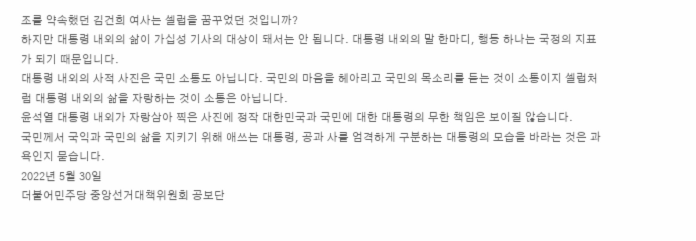조를 약속했던 김건희 여사는 셀럽을 꿈꾸었던 것입니까?
하지만 대통령 내외의 삶이 가십성 기사의 대상이 돼서는 안 됩니다. 대통령 내외의 말 한마디, 행동 하나는 국정의 지표가 되기 때문입니다.
대통령 내외의 사적 사진은 국민 소통도 아닙니다. 국민의 마음을 헤아리고 국민의 목소리를 듣는 것이 소통이지 셀럽처럼 대통령 내외의 삶을 자랑하는 것이 소통은 아닙니다.
윤석열 대통령 내외가 자랑삼아 찍은 사진에 정작 대한민국과 국민에 대한 대통령의 무한 책임은 보이질 않습니다.
국민께서 국익과 국민의 삶을 지키기 위해 애쓰는 대통령, 공과 사를 엄격하게 구분하는 대통령의 모습을 바라는 것은 과욕인지 묻습니다.
2022년 5월 30일
더불어민주당 중앙선거대책위원회 공보단